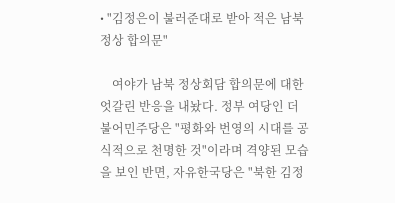• "김정은이 불러준대로 받아 적은 남북정상 합의문"

    여야가 남북 정상회담 합의문에 대한 엇갈린 반응을 내놨다. 정부 여당인 더불어민주당은 "평화와 번영의 시대를 공식적으로 천명한 것"이라며 격양된 모습을 보인 반면, 자유한국당은 "북한 김정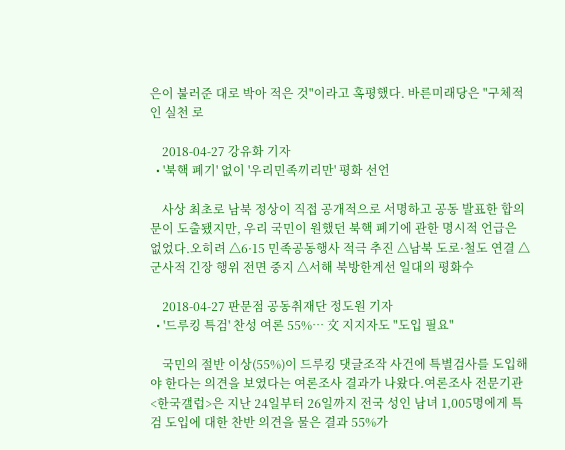은이 불러준 대로 박아 적은 것"이라고 혹평했다. 바른미래당은 "구체적인 실천 로

    2018-04-27 강유화 기자
  • '북핵 폐기' 없이 '우리민족끼리만' 평화 선언

    사상 최초로 남북 정상이 직접 공개적으로 서명하고 공동 발표한 합의문이 도출됐지만, 우리 국민이 원했던 북핵 폐기에 관한 명시적 언급은 없었다.오히려 △6·15 민족공동행사 적극 추진 △남북 도로·철도 연결 △군사적 긴장 행위 전면 중지 △서해 북방한계선 일대의 평화수

    2018-04-27 판문점 공동취재단 정도원 기자
  • '드루킹 특검' 찬성 여론 55%… 文 지지자도 "도입 필요"

    국민의 절반 이상(55%)이 드루킹 댓글조작 사건에 특별검사를 도입해야 한다는 의견을 보였다는 여론조사 결과가 나왔다.여론조사 전문기관 <한국갤럽>은 지난 24일부터 26일까지 전국 성인 남녀 1,005명에게 특검 도입에 대한 찬반 의견을 물은 결과 55%가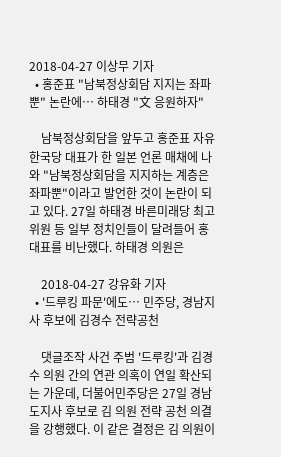2018-04-27 이상무 기자
  • 홍준표 "남북정상회담 지지는 좌파뿐" 논란에… 하태경 "文 응원하자"

    남북정상회담을 앞두고 홍준표 자유한국당 대표가 한 일본 언론 매채에 나와 "남북정상회담을 지지하는 계층은 좌파뿐"이라고 발언한 것이 논란이 되고 있다. 27일 하태경 바른미래당 최고위원 등 일부 정치인들이 달려들어 홍 대표를 비난했다. 하태경 의원은

    2018-04-27 강유화 기자
  • '드루킹 파문'에도… 민주당, 경남지사 후보에 김경수 전략공천

    댓글조작 사건 주범 '드루킹'과 김경수 의원 간의 연관 의혹이 연일 확산되는 가운데, 더불어민주당은 27일 경남도지사 후보로 김 의원 전략 공천 의결을 강행했다. 이 같은 결정은 김 의원이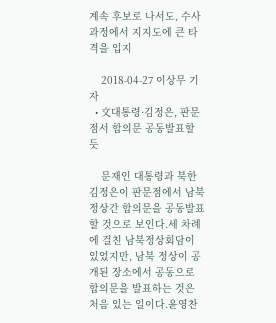계속 후보로 나서도, 수사 과정에서 지지도에 큰 타격을 입지

    2018-04-27 이상무 기자
  • 文대통령·김정은, 판문점서 합의문 공동발표할 듯

    문재인 대통령과 북한 김정은이 판문점에서 남북 정상간 합의문을 공동발표할 것으로 보인다.세 차례에 걸친 남북정상회담이 있었지만, 남북 정상이 공개된 장소에서 공동으로 합의문을 발표하는 것은 처음 있는 일이다.윤영찬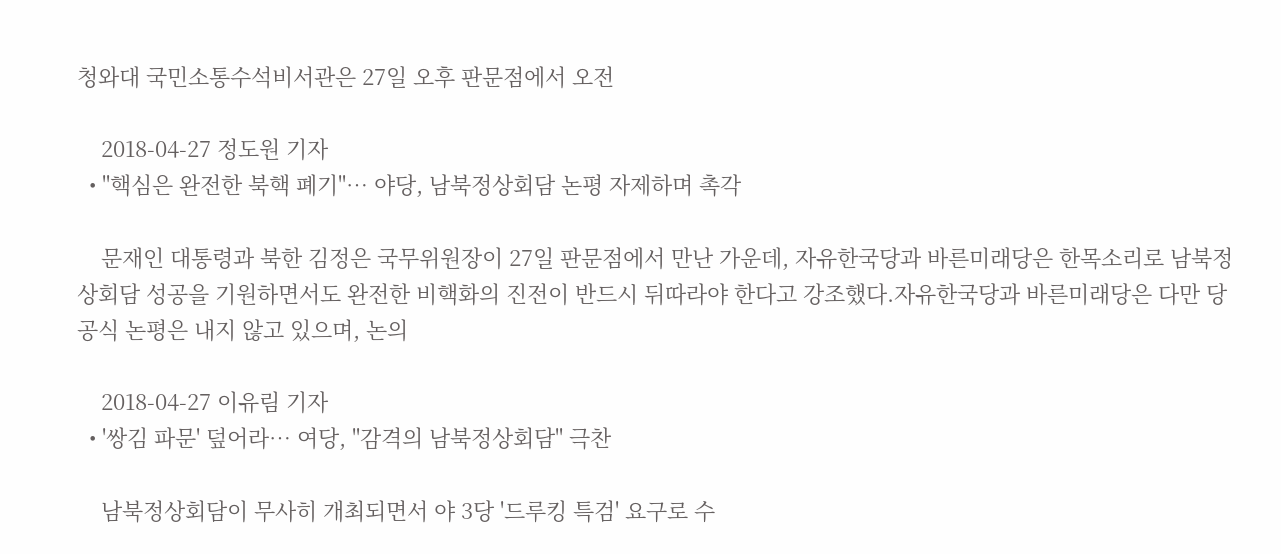청와대 국민소통수석비서관은 27일 오후 판문점에서 오전

    2018-04-27 정도원 기자
  • "핵심은 완전한 북핵 폐기"… 야당, 남북정상회담 논평 자제하며 촉각

    문재인 대통령과 북한 김정은 국무위원장이 27일 판문점에서 만난 가운데, 자유한국당과 바른미래당은 한목소리로 남북정상회담 성공을 기원하면서도 완전한 비핵화의 진전이 반드시 뒤따라야 한다고 강조했다.자유한국당과 바른미래당은 다만 당 공식 논평은 내지 않고 있으며, 논의

    2018-04-27 이유림 기자
  • '쌍김 파문' 덮어라… 여당, "감격의 남북정상회담" 극찬

    남북정상회담이 무사히 개최되면서 야 3당 '드루킹 특검' 요구로 수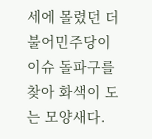세에 몰렸던 더불어민주당이 이슈 돌파구를 찾아 화색이 도는 모양새다.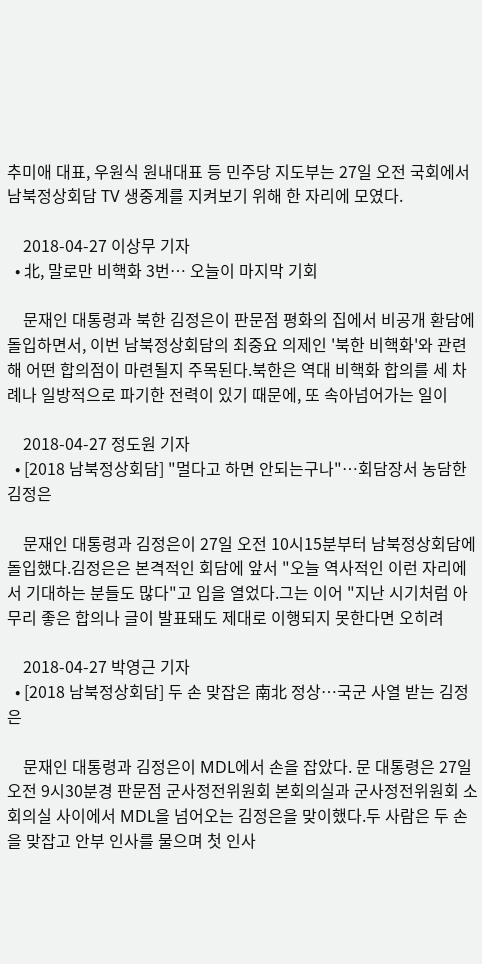추미애 대표, 우원식 원내대표 등 민주당 지도부는 27일 오전 국회에서 남북정상회담 TV 생중계를 지켜보기 위해 한 자리에 모였다.

    2018-04-27 이상무 기자
  • 北, 말로만 비핵화 3번… 오늘이 마지막 기회

    문재인 대통령과 북한 김정은이 판문점 평화의 집에서 비공개 환담에 돌입하면서, 이번 남북정상회담의 최중요 의제인 '북한 비핵화'와 관련해 어떤 합의점이 마련될지 주목된다.북한은 역대 비핵화 합의를 세 차례나 일방적으로 파기한 전력이 있기 때문에, 또 속아넘어가는 일이

    2018-04-27 정도원 기자
  • [2018 남북정상회담] "멀다고 하면 안되는구나"…회담장서 농담한 김정은

    문재인 대통령과 김정은이 27일 오전 10시15분부터 남북정상회담에 돌입했다.김정은은 본격적인 회담에 앞서 "오늘 역사적인 이런 자리에서 기대하는 분들도 많다"고 입을 열었다.그는 이어 "지난 시기처럼 아무리 좋은 합의나 글이 발표돼도 제대로 이행되지 못한다면 오히려

    2018-04-27 박영근 기자
  • [2018 남북정상회담] 두 손 맞잡은 南北 정상…국군 사열 받는 김정은

    문재인 대통령과 김정은이 MDL에서 손을 잡았다. 문 대통령은 27일 오전 9시30분경 판문점 군사정전위원회 본회의실과 군사정전위원회 소회의실 사이에서 MDL을 넘어오는 김정은을 맞이했다.두 사람은 두 손을 맞잡고 안부 인사를 물으며 첫 인사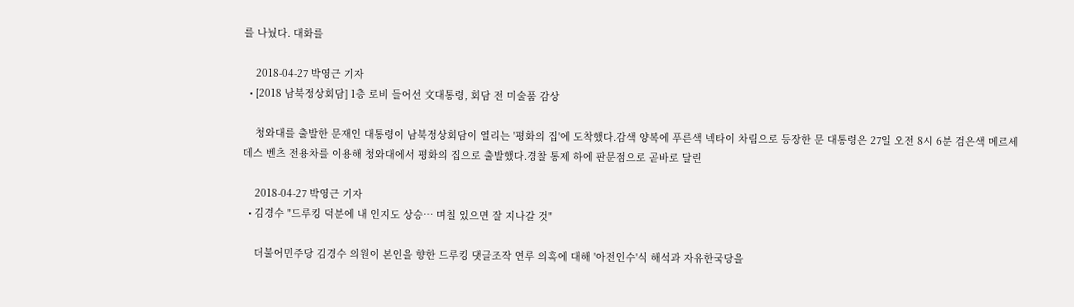를 나눴다. 대화를

    2018-04-27 박영근 기자
  • [2018 남북정상회담] 1층 로비 들어선 文대통령, 회담 전 미술품 감상

    청와대를 출발한 문재인 대통령이 남북정상회담이 열리는 '평화의 집'에 도착했다.감색 양복에 푸른색 넥타이 차림으로 등장한 문 대통령은 27일 오전 8시 6분 검은색 메르세데스 벤츠 전용차를 이용해 청와대에서 평화의 집으로 출발했다.경찰 통제 하에 판문점으로 곧바로 달린

    2018-04-27 박영근 기자
  • 김경수 "드루킹 덕분에 내 인지도 상승… 며칠 있으면 잘 지나갈 것"

    더불어민주당 김경수 의원이 본인을 향한 드루킹 댓글조작 연루 의혹에 대해 '아전인수'식 해석과 자유한국당을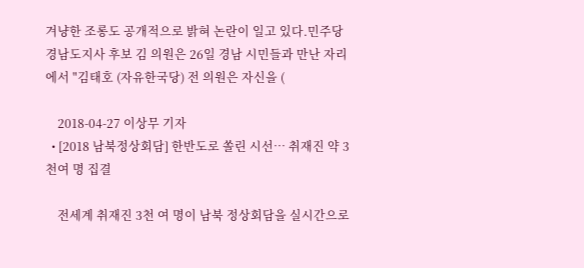겨냥한 조롱도 공개적으로 밝혀 논란이 일고 있다.민주당 경남도지사 후보 김 의원은 26일 경남 시민들과 만난 자리에서 "김태호 (자유한국당) 전 의원은 자신을 (

    2018-04-27 이상무 기자
  • [2018 남북정상회담] 한반도로 쏠린 시선… 취재진 약 3천여 명 집결

    전세계 취재진 3천 여 명이 남북 정상회담을 실시간으로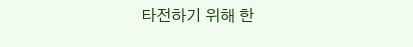타전하기 위해 한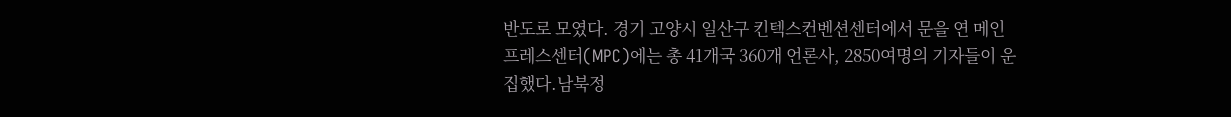반도로 모였다. 경기 고양시 일산구 킨텍스컨벤션센터에서 문을 연 메인 프레스센터(MPC)에는 총 41개국 360개 언론사, 2850여명의 기자들이 운집했다.남북정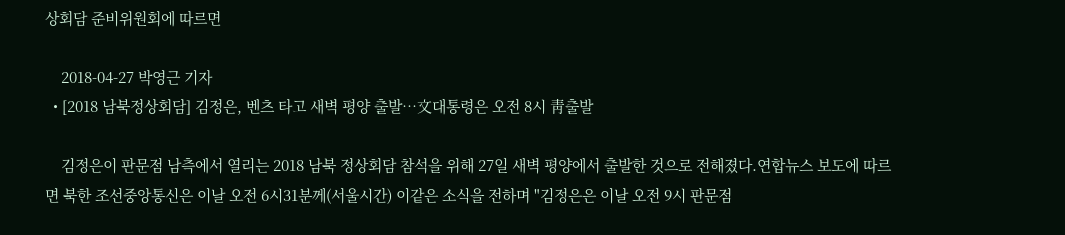상회담 준비위원회에 따르면

    2018-04-27 박영근 기자
  • [2018 남북정상회담] 김정은, 벤츠 타고 새벽 평양 출발…文대통령은 오전 8시 靑출발

    김정은이 판문점 남측에서 열리는 2018 남북 정상회담 참석을 위해 27일 새벽 평양에서 출발한 것으로 전해졌다.연합뉴스 보도에 따르면 북한 조선중앙통신은 이날 오전 6시31분께(서울시간) 이같은 소식을 전하며 "김정은은 이날 오전 9시 판문점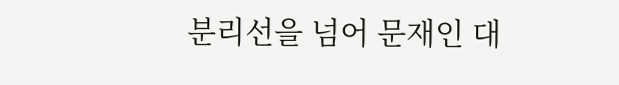분리선을 넘어 문재인 대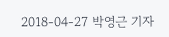2018-04-27 박영근 기자